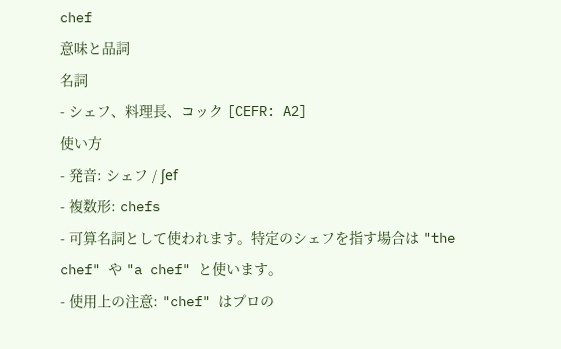chef
意味と品詞
名詞
- シェフ、料理長、コック [CEFR: A2]
使い方
- 発音: シェフ / ʃef
- 複数形: chefs
- 可算名詞として使われます。特定のシェフを指す場合は "the chef" や "a chef" と使います。
- 使用上の注意: "chef" はプロの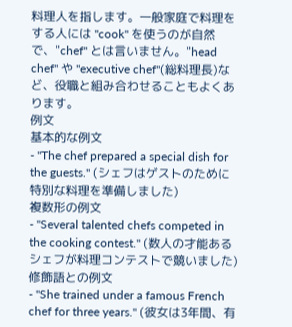料理人を指します。一般家庭で料理をする人には "cook" を使うのが自然で、"chef" とは言いません。"head chef" や "executive chef"(総料理長)など、役職と組み合わせることもよくあります。
例文
基本的な例文
- "The chef prepared a special dish for the guests." (シェフはゲストのために特別な料理を準備しました)
複数形の例文
- "Several talented chefs competed in the cooking contest." (数人の才能あるシェフが料理コンテストで競いました)
修飾語との例文
- "She trained under a famous French chef for three years." (彼女は3年間、有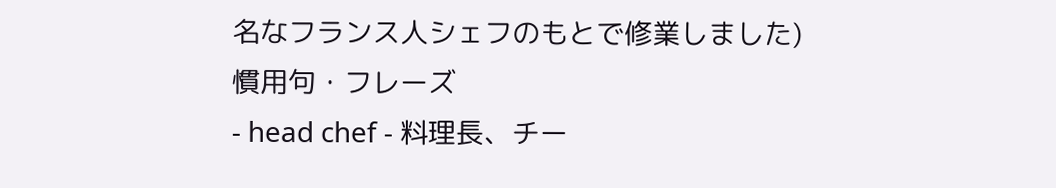名なフランス人シェフのもとで修業しました)
慣用句・フレーズ
- head chef - 料理長、チー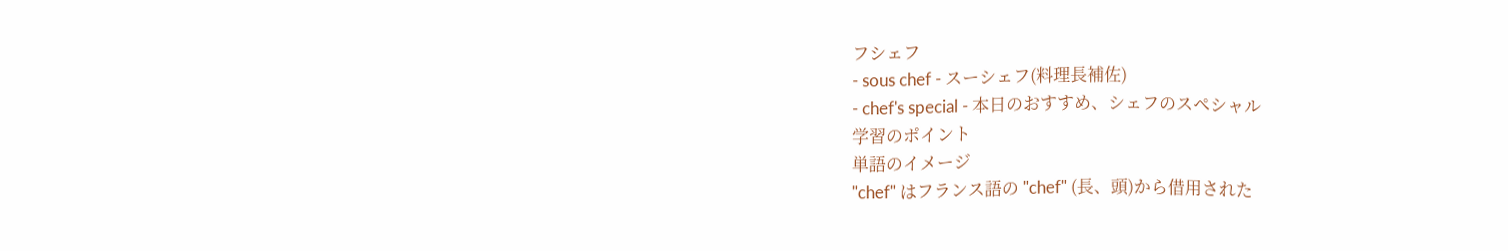フシェフ
- sous chef - スーシェフ(料理長補佐)
- chef's special - 本日のおすすめ、シェフのスペシャル
学習のポイント
単語のイメージ
"chef" はフランス語の "chef" (長、頭)から借用された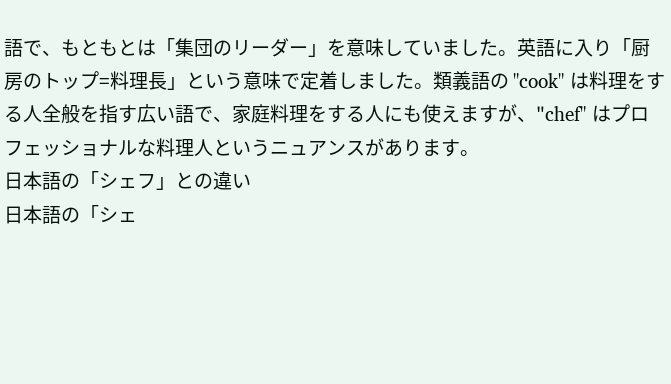語で、もともとは「集団のリーダー」を意味していました。英語に入り「厨房のトップ=料理長」という意味で定着しました。類義語の "cook" は料理をする人全般を指す広い語で、家庭料理をする人にも使えますが、"chef" はプロフェッショナルな料理人というニュアンスがあります。
日本語の「シェフ」との違い
日本語の「シェ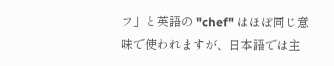フ」と英語の "chef" はほぼ同じ意味で使われますが、日本語では主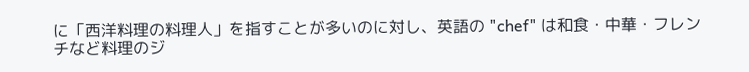に「西洋料理の料理人」を指すことが多いのに対し、英語の "chef" は和食・中華・フレンチなど料理のジ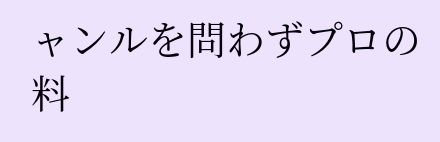ャンルを問わずプロの料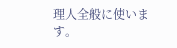理人全般に使います。